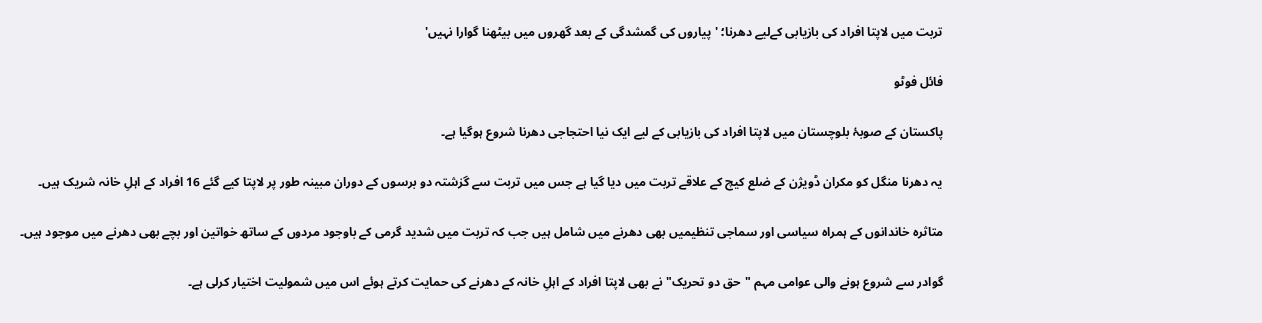تربت میں لاپتا افراد کی بازیابی کےلیے دھرنا؛ 'پیاروں کی گمشدگی کے بعد گھروں میں بیٹھنا گوارا نہیں'

فائل فوٹو

پاکستان کے صوبۂ بلوچستان میں لاپتا افراد کی بازیابی کے لیے ایک نیا احتجاجی دھرنا شروع ہوگیا ہے۔

یہ دھرنا منگل کو مکران ڈویژن کے ضلع کیچ کے علاقے تربت میں دیا گیا ہے جس میں تربت سے گزشتہ دو برسوں کے دوران مبینہ طور پر لاپتا کیے گئے 16 افراد کے اہلِ خانہ شریک ہیں۔

متاثرہ خاندانوں کے ہمراہ سیاسی اور سماجی تنظیمیں بھی دھرنے میں شامل ہیں جب کہ تربت میں شدید گرمی کے باوجود مردوں کے ساتھ خواتین اور بچے بھی دھرنے میں موجود ہیں۔

گوادر سے شروع ہونے والی عوامی مہم "حق دو تحریک" نے بھی لاپتا افراد کے اہلِ خانہ کے دھرنے کی حمایت کرتے ہوئے اس میں شمولیت اختیار کرلی ہے۔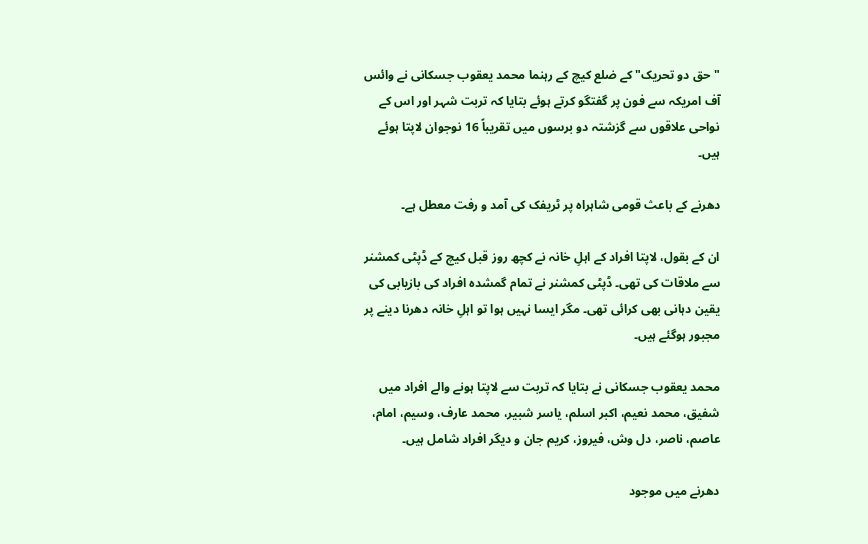"حق دو تحریک" کے ضلع کیچ کے رہنما محمد یعقوب جسکانی نے وائس آف امریکہ سے فون پر گفتگو کرتے ہوئے بتایا کہ تربت شہر اور اس کے نواحی علاقوں سے گزشتہ دو برسوں میں تقریباً 16 نوجوان لاپتا ہوئے ہیں۔

دھرنے کے باعث قومی شاہراہ پر ٹریفک کی آمد و رفت معطل ہے۔

ان کے بقول، لاپتا افراد کے اہلِ خانہ نے کچھ روز قبل کیچ کے ڈپٹی کمشنر سے ملاقات کی تھی۔ ڈپٹی کمشنر نے تمام گمشدہ افراد کی بازیابی کی یقین دہانی بھی کرائی تھی۔ مگر ایسا نہیں ہوا تو اہلِ خانہ دھرنا دینے پر مجبور ہوگئے ہیں۔

محمد یعقوب جسکانی نے بتایا کہ تربت سے لاپتا ہونے والے افراد میں شفیق، محمد نعیم، اکبر اسلم، یاسر شبیر، محمد عارف، وسیم، امام، عاصم، ناصر، دل وش، فیروز، کریم جان و دیگر افراد شامل ہیں۔

دھرنے میں موجود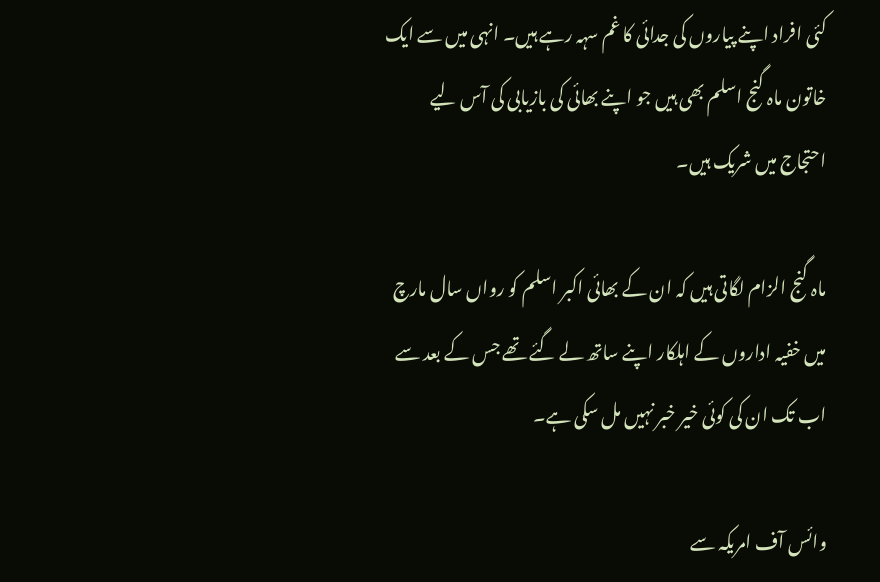کئی افراد اپنے پیاروں کی جدائی کا غم سہہ رہے ہیں۔ انہی میں سے ایک خاتون ماہ گنج اسلم بھی ہیں جو اپنے بھائی کی بازیابی کی آس لیے احتجاج میں شریک ہیں۔

ماہ گنج الزام لگاتی ہیں کہ ان کے بھائی اکبر اسلم کو رواں سال مارچ میں خفیہ اداروں کے اہلکار اپنے ساتھ لے گئے تھے جس کے بعد سے اب تک ان کی کوئی خیر خبر نہیں مل سکی ہے۔

وائس آف امریکہ سے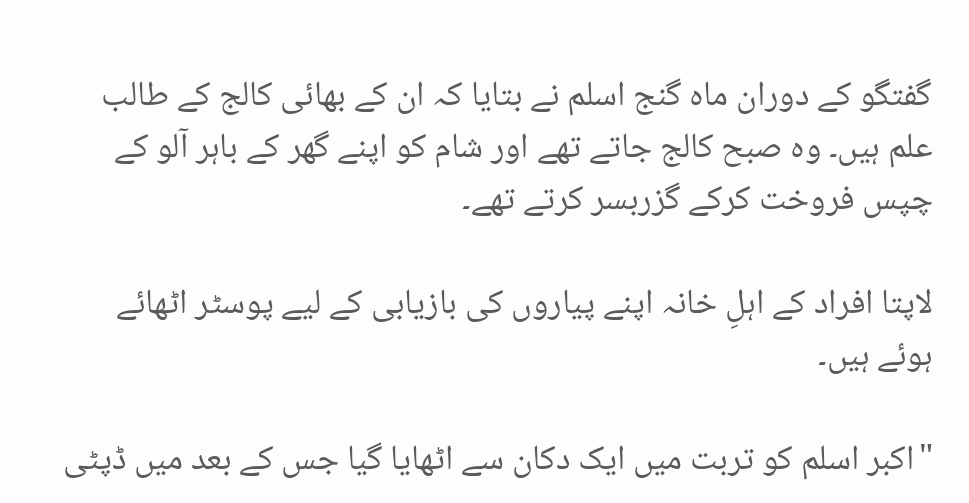گفتگو کے دوران ماہ گنج اسلم نے بتایا کہ ان کے بھائی کالج کے طالب علم ہیں۔ وہ صبح کالج جاتے تھے اور شام کو اپنے گھر کے باہر آلو کے چپس فروخت کرکے گزربسر کرتے تھے۔

لاپتا افراد کے اہلِ خانہ اپنے پیاروں کی بازیابی کے لیے پوسٹر اٹھائے ہوئے ہیں۔

"اکبر اسلم کو تربت میں ایک دکان سے اٹھایا گیا جس کے بعد میں ڈپٹی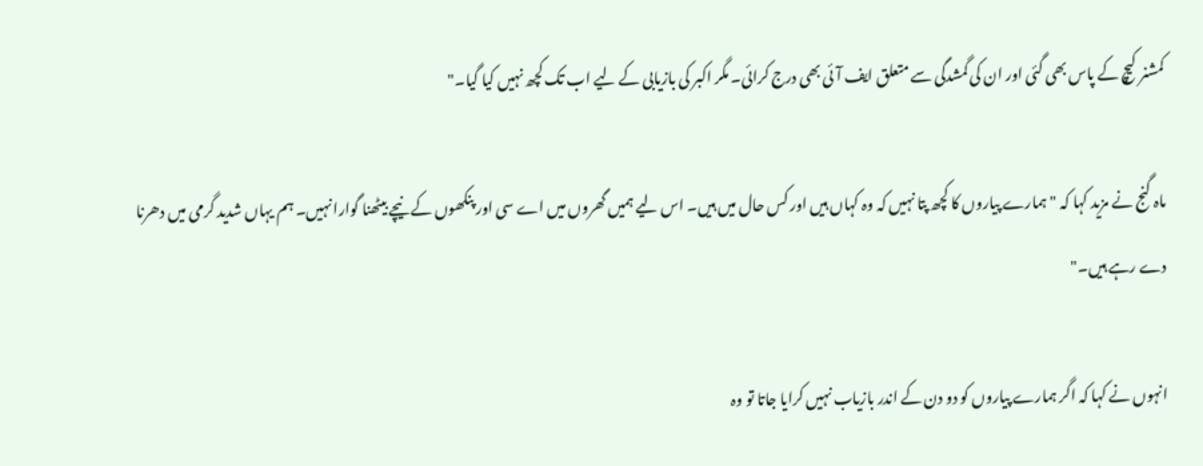کمشنر کیچ کے پاس بھی گئی اور ان کی گمشدگی سے متعلق ایف آئی بھی درج کرائی۔ مگر اکبر کی بازیابی کے لیے اب تک کچھ نہیں کیا گیا۔"

ماہ گنج نے مزید کہا کہ "ہمارے پیاروں کا کچھ پتا نہیں کہ وہ کہاں ہیں اور کس حال میں ہیں۔ اس لیے ہمیں گھروں میں اے سی اور پنکھوں کے نیچے بیٹھنا گوارا نہیں۔ ہم یہاں شدید گرمی میں دھرنا دے رہے ہیں۔"

انہوں نے کہا کہ اگر ہمارے پیاروں کو دو دن کے اندر بازیاب نہیں کرایا جاتا تو وہ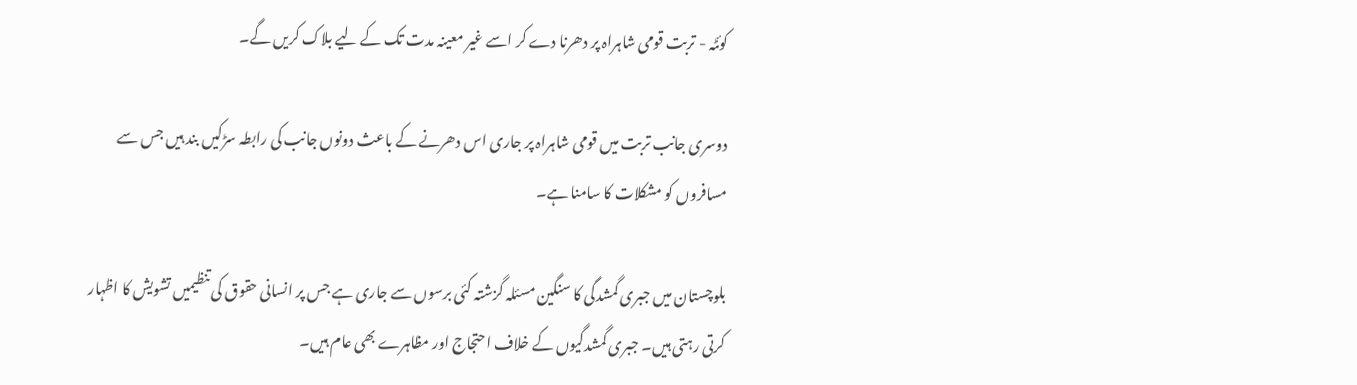کوئٹہ - تربت قومی شاہراہ پر دھرنا دے کر اسے غیر معینہ مدت تک کے لیے بلاک کریں گے۔

دوسری جانب تربت میں قومی شاہراہ پر جاری اس دھرنے کے باعث دونوں جانب کی رابطہ سڑکیں بند ہیں جس سے مسافروں کو مشکلات کا سامنا ہے۔

بلوچستان میں جبری گمشدگی کا سنگین مسئلہ گزشتہ کئی برسوں سے جاری ہے جس پر انسانی حقوق کی تنظیمیں تشویش کا اظہار کرتی رہتی ہیں۔ جبری گمشدگیوں کے خلاف احتجاج اور مظاہرے بھی عام ہیں۔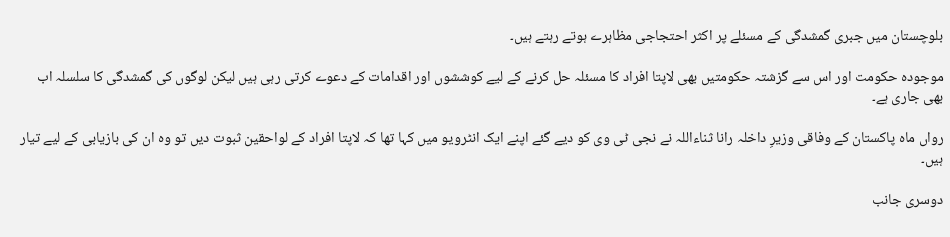بلوچستان میں جبری گمشدگی کے مسئلے پر اکثر احتجاجی مظاہرے ہوتے رہتے ہیں۔

موجودہ حکومت اور اس سے گزشتہ حکومتیں بھی لاپتا افراد کا مسئلہ حل کرنے کے لیے کوششوں اور اقدامات کے دعوے کرتی رہی ہیں لیکن لوگوں کی گمشدگی کا سلسلہ اب بھی جاری ہے۔

رواں ماہ پاکستان کے وفاقی وزیرِ داخلہ رانا ثناءاللہ نے نجی ٹی وی کو دیے گئے اپنے ایک انٹرویو میں کہا تھا کہ لاپتا افراد کے لواحقین ثبوت دیں تو وہ ان کی بازیابی کے لیے تیار ہیں۔

دوسری جانب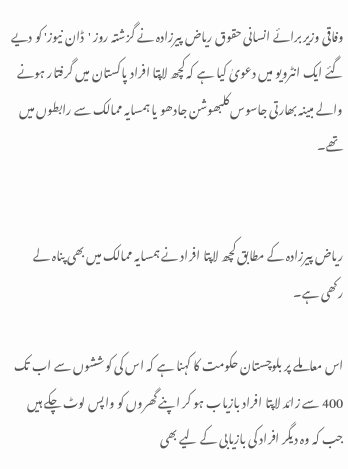وفاقی وزیر برائے انسانی حقوق ریاض پیرزادہ نے گزشتہ روز 'ڈان نیوز' کو دیے گئے ایک انٹرویو میں دعویٰ کیا ہے کہ کچھ لاپتا افراد پاکستان میں گرفتار ہونے والے مبینہ بھارتی جاسوس کلبھوشن جادھو یا ہمسایہ ممالک سے رابطوں میں تھے۔


ریاض پیرزادہ کے مطابق کچھ لاپتا افراد نے ہمسایہ ممالک میں بھی پناہ لے رکھی ہے۔

اس معاملے پر بلوچستان حکومت کا کہنا ہے کہ اس کی کوششوں سے اب تک 400 سے زائد لاپتا افراد بازیاب ہو کر اپنے گھروں کو واپس لوٹ چکے ہیں جب کہ وہ دیگر افراد کی بازیابی کے لیے بھی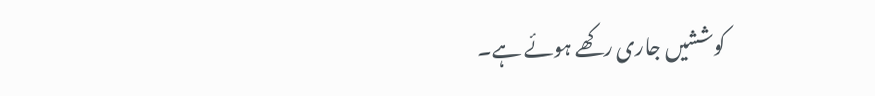کوششیں جاری رکھے ہوئے ہے۔